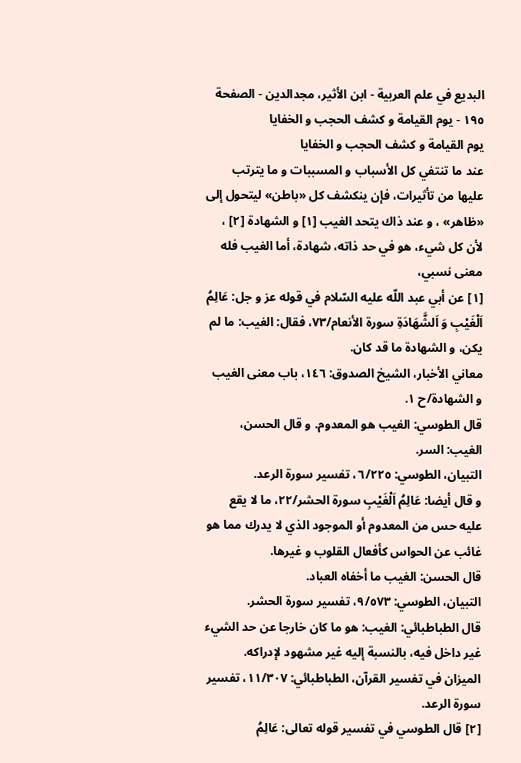البديع في علم العربية - ابن الأثير، مجدالدين - الصفحة ١٩٥ - يوم القيامة و كشف الحجب و الخفايا
يوم القيامة و كشف الحجب و الخفايا
عند ما تنتفي كل الأسباب و المسببات و ما يترتب عليها من تأثيرات، فإن ينكشف كل «باطن» ليتحول إلى «ظاهر» ، و عند ذاك يتحد الغيب [١] و الشهادة [٢] ، لأن كل شيء، هو في حد ذاته، شهادة، أما الغيب فله معنى نسبي،
[١] عن أبي عبد اللّه عليه السّلام في قوله عز و جل: عَالِمُ اَلْغَيْبِ وَ اَلشَّهَادَةِ سورة الأنعام/٧٣، فقال: الغيب: ما لم يكن، و الشهادة ما قد كان.
معاني الأخبار، الشيخ الصدوق: ١٤٦، باب معنى الغيب و الشهادة/ح ١.
قال الطوسي: الغيب هو المعدوم. و قال الحسن، الغيب: السر.
التبيان، الطوسي: ٦/٢٢٥، تفسير سورة الرعد.
و قال أيضا: عَالِمُ اَلْغَيْبِ سورة الحشر/٢٢، ما لا يقع عليه حس من المعدوم أو الموجود الذي لا يدرك مما هو غائب عن الحواس كأفعال القلوب و غيرها.
قال الحسن: الغيب ما أخفاه العباد.
التبيان، الطوسي: ٩/٥٧٣، تفسير سورة الحشر.
قال الطباطبائي: الغيب: هو ما كان خارجا عن حد الشيء غير داخل فيه، بالنسبة إليه غير مشهود لإدراكه.
الميزان في تفسير القرآن، الطباطبائي: ١١/٣٠٧، تفسير سورة الرعد.
[٢] قال الطوسي في تفسير قوله تعالى: عَالِمُ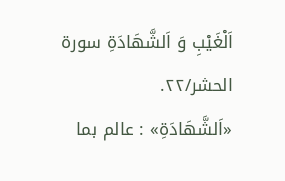اَلْغَيْبِ وَ اَلشَّهَادَةِ سورة الحشر/٢٢.
«اَلشَّهَادَةِ» : عالم بما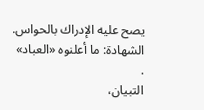يصح عليه الإدراك بالحواس.
الشهادة: ما أعلنوه «العباد» .
التبيان،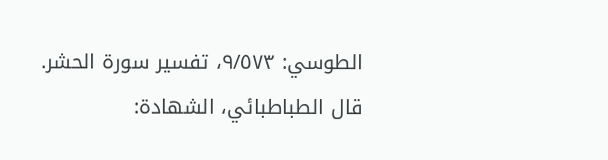الطوسي: ٩/٥٧٣، تفسير سورة الحشر.
قال الطباطبائي، الشهادة: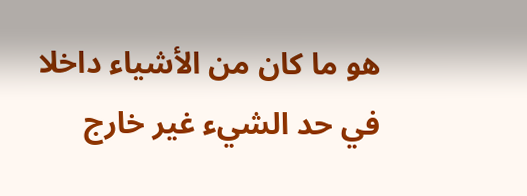هو ما كان من الأشياء داخلا في حد الشيء غير خارج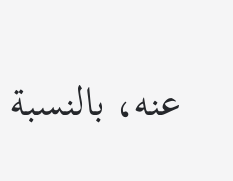عنه، بالنسبة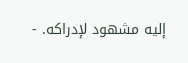إليه مشهود لإدراكه. -